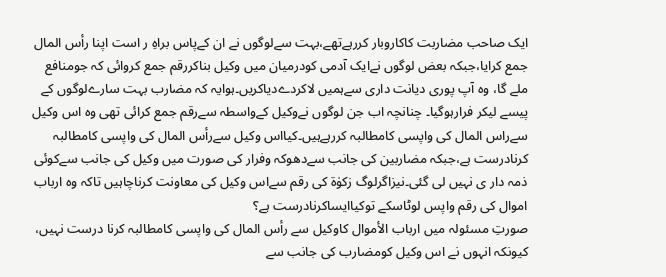ایک صاحب مضاربت کاکاروبار کررہےتھے،بہت سےلوگوں نے ان کےپاس براہِ ر است اپنا رأس المال جمع کرایا،جبکہ بعض لوگوں نےایک آدمی کودرمیان میں وکیل بناکررقم جمع کروائی کہ جومنافع ملے گا، وہ آپ پوری دیانت داری سےہمیں لاکردےدیاکریں۔ہوایہ کہ مضارب بہت سارےلوگوں کے پیسے لیکر فرارہوگیا۔ چنانچہ اب جن لوگوں نےوکیل کےواسطہ سےرقم جمع کرائی تھی وہ اس وکیل سےراس المال کی واپسی کامطالبہ کررہےہیں۔کیااس وکیل سےرأس المال کی واپسی کامطالبہ کرنادرست ہے،جبکہ مضاربین کی جانب سےدھوکہ وفرار کی صورت میں وکیل کی جانب سےکوئی ذمہ دار ی نہیں لی گئی۔نیزاگرلوگ زکوٰۃ کی رقم سےاس وکیل کی معاونت کرناچاہیں تاکہ وہ ارباب اموال کی رقم واپس لوٹاسکے توکیاایساکرنادرست ہے؟
صورتِ مسئولہ میں ارباب الأموال کاوکیل سے رأس المال کی واپسی کامطالبہ کرنا درست نہیں، کیونکہ انہوں نے اس وکیل کومضارب کی جانب سے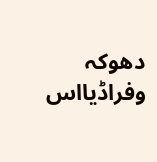دھوکہ وفراڈیااس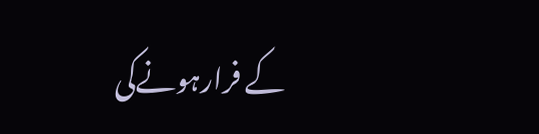کے فرارہونےکی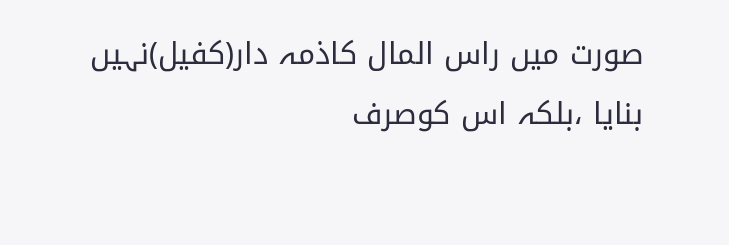صورت میں راس المال کاذمہ دار(کفیل)نہیں بنایا ،بلکہ اس کوصرف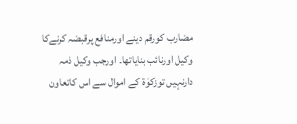مضارب کورقم دینے اورمنافع پرقبضہ کرنےکا وکیل اورنائب بنایاتھا۔ اورجب وکیل ذمہ دارنہیں توزکوٰۃ کے اموال سے اس کاتعاون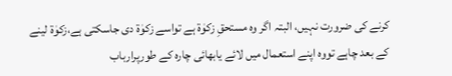کرنے کی ضرورت نہیں، البتہ اگر وہ مستحقِ زکوٰۃ ہے تواسے زکوٰۃ دی جاسکتی ہے،زکوٰۃ لینے کے بعد چاہے تووہ اپنے استعمال میں لائے یابھائی چارہ کے طورپرارباب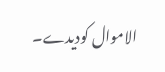الاموال کودیدے۔